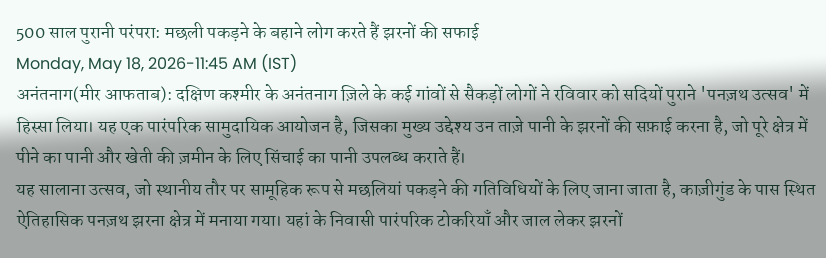500 साल पुरानी परंपरा: मछली पकड़ने के बहाने लोग करते हैं झरनों की सफाई
Monday, May 18, 2026-11:45 AM (IST)
अनंतनाग(मीर आफताब): दक्षिण कश्मीर के अनंतनाग ज़िले के कई गांवों से सैकड़ों लोगों ने रविवार को सदियों पुराने 'पनज़थ उत्सव' में हिस्सा लिया। यह एक पारंपरिक सामुदायिक आयोजन है, जिसका मुख्य उद्देश्य उन ताज़े पानी के झरनों की सफ़ाई करना है, जो पूरे क्षेत्र में पीने का पानी और खेती की ज़मीन के लिए सिंचाई का पानी उपलब्ध कराते हैं।
यह सालाना उत्सव, जो स्थानीय तौर पर सामूहिक रूप से मछलियां पकड़ने की गतिविधियों के लिए जाना जाता है, काज़ीगुंड के पास स्थित ऐतिहासिक पनज़थ झरना क्षेत्र में मनाया गया। यहां के निवासी पारंपरिक टोकरियाँ और जाल लेकर झरनों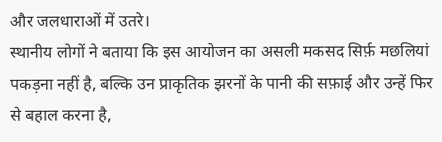और जलधाराओं में उतरे।
स्थानीय लोगों ने बताया कि इस आयोजन का असली मकसद सिर्फ़ मछलियां पकड़ना नहीं है, बल्कि उन प्राकृतिक झरनों के पानी की सफ़ाई और उन्हें फिर से बहाल करना है,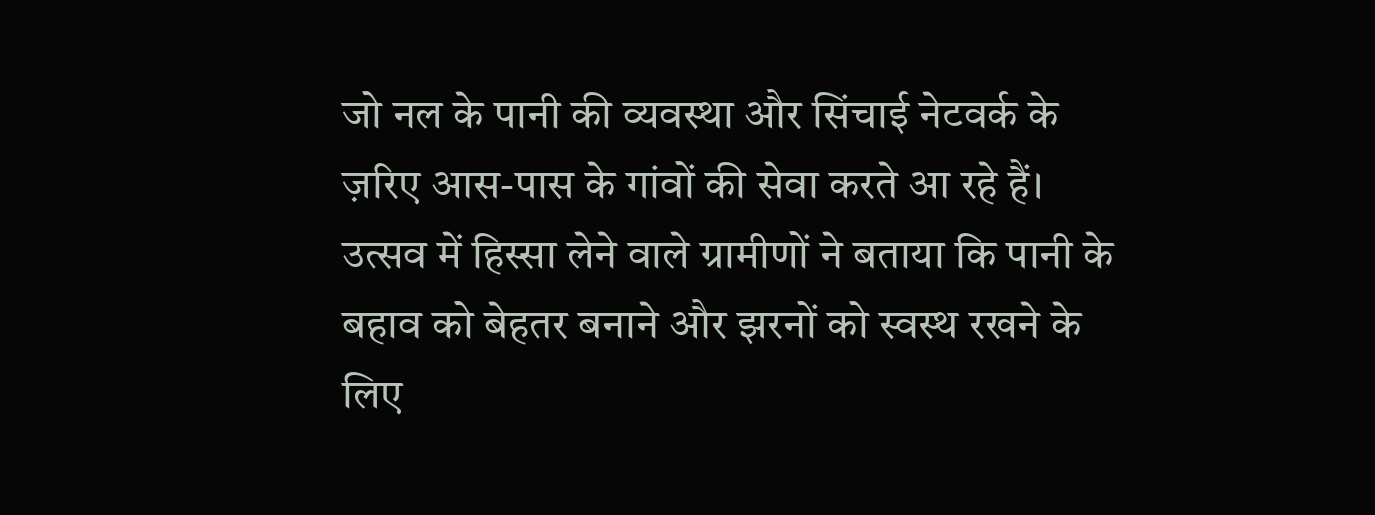जो नल के पानी की व्यवस्था और सिंचाई नेटवर्क के ज़रिए आस-पास के गांवों की सेवा करते आ रहे हैं।
उत्सव में हिस्सा लेने वाले ग्रामीणों ने बताया कि पानी के बहाव को बेहतर बनाने और झरनों को स्वस्थ रखने के लिए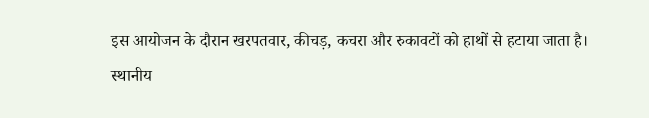इस आयोजन के दौरान खरपतवार, कीचड़, कचरा और रुकावटों को हाथों से हटाया जाता है।
स्थानीय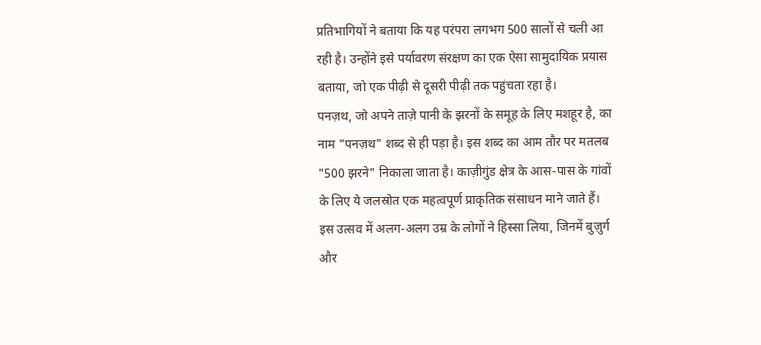प्रतिभागियों ने बताया कि यह परंपरा लगभग 500 सालों से चली आ रही है। उन्होंने इसे पर्यावरण संरक्षण का एक ऐसा सामुदायिक प्रयास बताया, जो एक पीढ़ी से दूसरी पीढ़ी तक पहुंचता रहा है।
पनज़थ, जो अपने ताज़े पानी के झरनों के समूह के लिए मशहूर है, का नाम "पनज़थ" शब्द से ही पड़ा है। इस शब्द का आम तौर पर मतलब "500 झरने" निकाला जाता है। काज़ीगुंड क्षेत्र के आस-पास के गांवों के लिए ये जलस्रोत एक महत्वपूर्ण प्राकृतिक संसाधन माने जाते हैं।
इस उत्सव में अलग-अलग उम्र के लोगों ने हिस्सा लिया, जिनमें बुज़ुर्ग और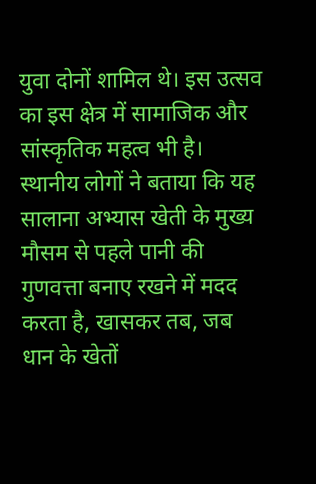युवा दोनों शामिल थे। इस उत्सव का इस क्षेत्र में सामाजिक और सांस्कृतिक महत्व भी है।
स्थानीय लोगों ने बताया कि यह सालाना अभ्यास खेती के मुख्य मौसम से पहले पानी की गुणवत्ता बनाए रखने में मदद करता है, खासकर तब, जब धान के खेतों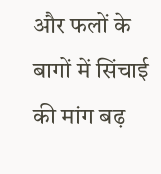और फलों के बागों में सिंचाई की मांग बढ़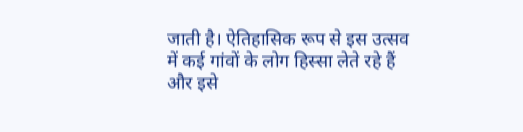जाती है। ऐतिहासिक रूप से इस उत्सव में कई गांवों के लोग हिस्सा लेते रहे हैं और इसे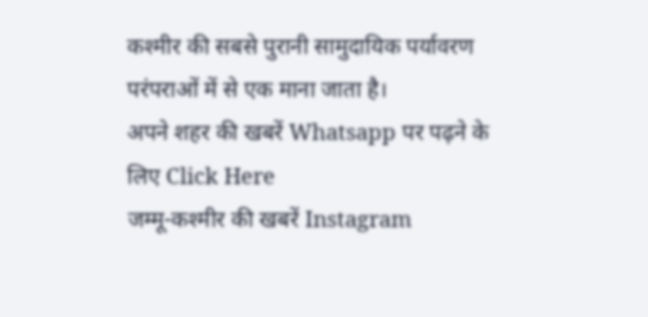कश्मीर की सबसे पुरानी सामुदायिक पर्यावरण परंपराओं में से एक माना जाता है।
अपने शहर की खबरें Whatsapp पर पढ़ने के लिए Click Here
जम्मू-कश्मीर की खबरें Instagram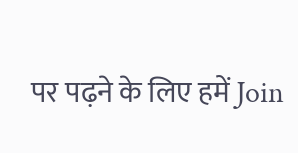पर पढ़ने के लिए हमें Join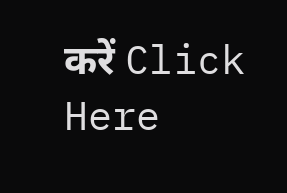करें Click Here